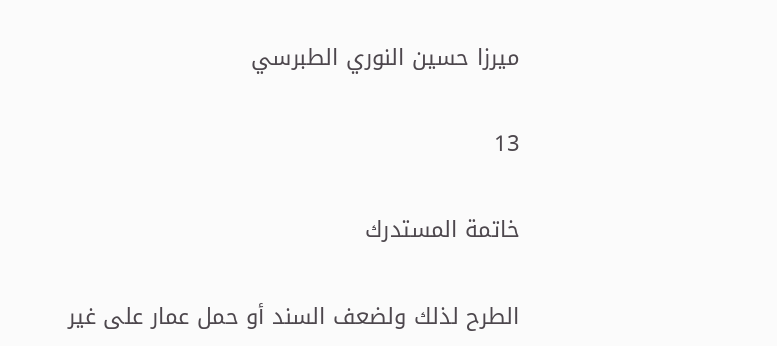ميرزا حسين النوري الطبرسي

13

خاتمة المستدرك

الطرح لذلك ولضعف السند أو حمل عمار على غير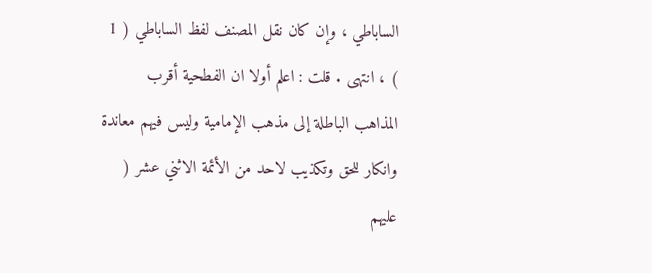الساباطي ، وإن كان نقل المصنف لفظ الساباطي ( 1 ) ، انتهى . قلت : اعلم أولا ان الفطحية أقرب المذاهب الباطلة إلى مذهب الإمامية وليس فيهم معاندة وانكار للحق وتكذيب لاحد من الأئمة الاثني عشر ( عليهم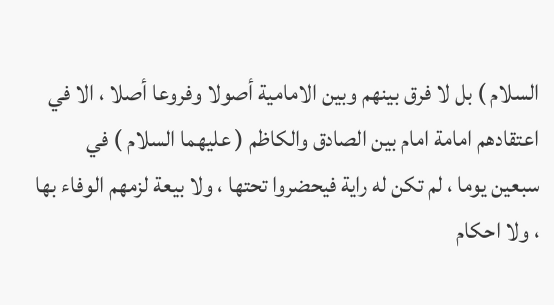السلام ) بل لا فرق بينهم وبين الامامية أصولا وفروعا أصلا ، الا في اعتقادهم امامة امام بين الصادق والكاظم ( عليهما السلام ) في سبعين يوما ، لم تكن له راية فيحضروا تحتها ، ولا بيعة لزمهم الوفاء بها ، ولا احكام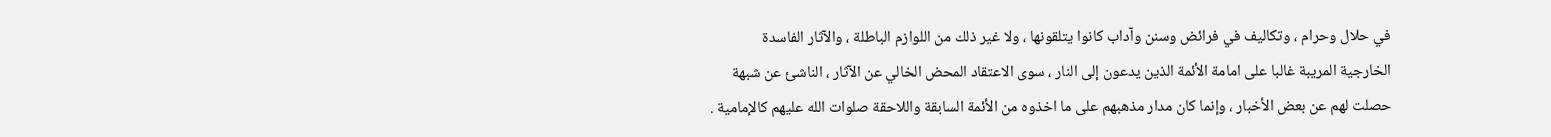في حلال وحرام ، وتكاليف في فرائض وسنن وآداب كانوا يتلقونها ، ولا غير ذلك من اللوازم الباطلة ، والآثار الفاسدة الخارجية المريبة غالبا على امامة الأئمة الذين يدعون إلى النار ، سوى الاعتقاد المحض الخالي عن الآثار ، الناشئ عن شبهة حصلت لهم عن بعض الأخبار ، وإنما كان مدار مذهبهم على ما اخذوه من الأئمة السابقة واللاحقة صلوات الله عليهم كالإمامية .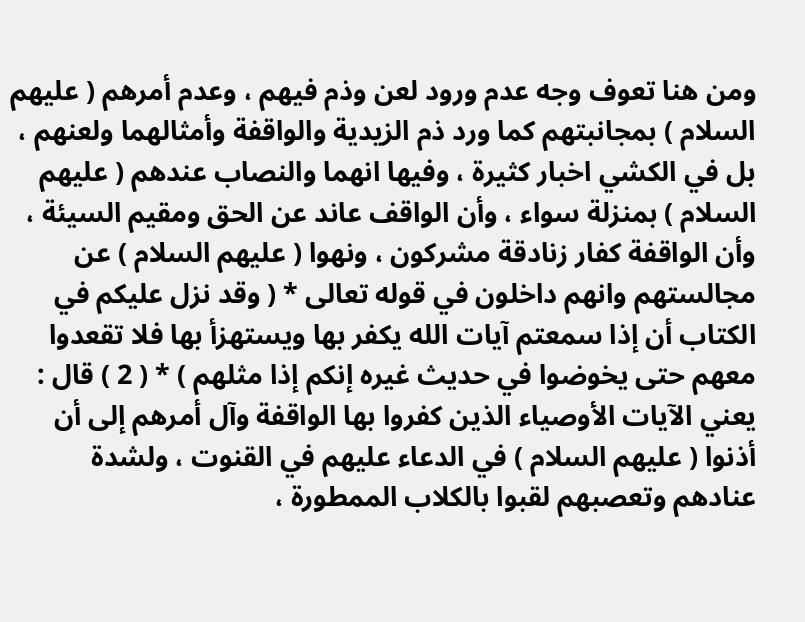ومن هنا تعوف وجه عدم ورود لعن وذم فيهم ، وعدم أمرهم ( عليهم السلام ) بمجانبتهم كما ورد ذم الزيدية والواقفة وأمثالهما ولعنهم ، بل في الكشي اخبار كثيرة ، وفيها انهما والنصاب عندهم ( عليهم السلام ) بمنزلة سواء ، وأن الواقف عاند عن الحق ومقيم السيئة ، وأن الواقفة كفار زنادقة مشركون ، ونهوا ( عليهم السلام ) عن مجالستهم وانهم داخلون في قوله تعالى * ( وقد نزل عليكم في الكتاب أن إذا سمعتم آيات الله يكفر بها ويستهزأ بها فلا تقعدوا معهم حتى يخوضوا في حديث غيره إنكم إذا مثلهم ) * ( 2 ) قال : يعني الآيات الأوصياء الذين كفروا بها الواقفة وآل أمرهم إلى أن أذنوا ( عليهم السلام ) في الدعاء عليهم في القنوت ، ولشدة عنادهم وتعصبهم لقبوا بالكلاب الممطورة ،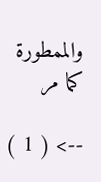والممطورة كما مر

--> ( 1 )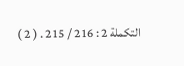التكملة 2 : 216 / 215 . ( 2 )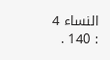النساء 4 : 140 .